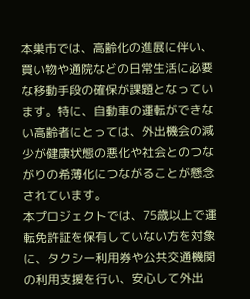本巣市では、高齢化の進展に伴い、買い物や通院などの日常生活に必要な移動手段の確保が課題となっています。特に、自動車の運転ができない高齢者にとっては、外出機会の減少が健康状態の悪化や社会とのつながりの希薄化につながることが懸念されています。
本プロジェクトでは、75歳以上で運転免許証を保有していない方を対象に、タクシー利用券や公共交通機関の利用支援を行い、安心して外出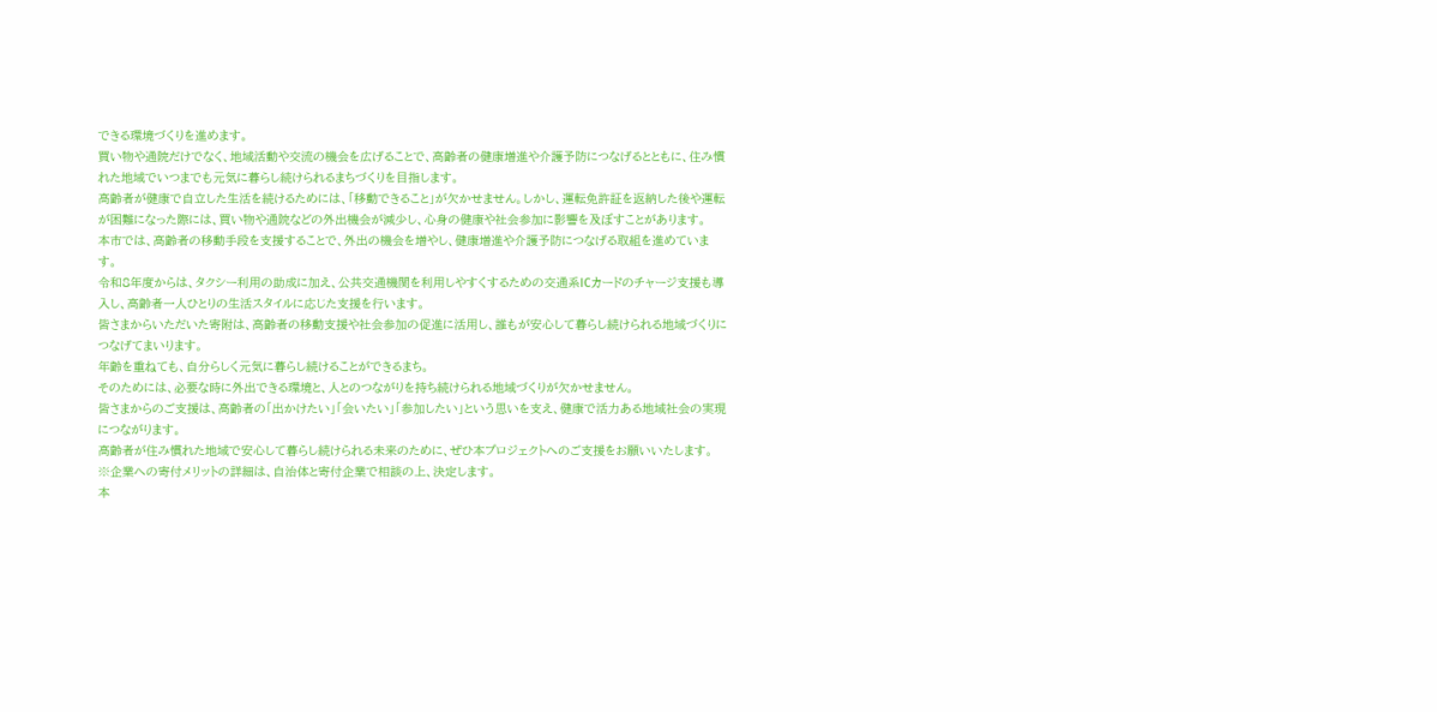できる環境づくりを進めます。
買い物や通院だけでなく、地域活動や交流の機会を広げることで、高齢者の健康増進や介護予防につなげるとともに、住み慣れた地域でいつまでも元気に暮らし続けられるまちづくりを目指します。
高齢者が健康で自立した生活を続けるためには、「移動できること」が欠かせません。しかし、運転免許証を返納した後や運転が困難になった際には、買い物や通院などの外出機会が減少し、心身の健康や社会参加に影響を及ぼすことがあります。
本市では、高齢者の移動手段を支援することで、外出の機会を増やし、健康増進や介護予防につなげる取組を進めています。
令和8年度からは、タクシー利用の助成に加え、公共交通機関を利用しやすくするための交通系ICカードのチャージ支援も導入し、高齢者一人ひとりの生活スタイルに応じた支援を行います。
皆さまからいただいた寄附は、高齢者の移動支援や社会参加の促進に活用し、誰もが安心して暮らし続けられる地域づくりにつなげてまいります。
年齢を重ねても、自分らしく元気に暮らし続けることができるまち。
そのためには、必要な時に外出できる環境と、人とのつながりを持ち続けられる地域づくりが欠かせません。
皆さまからのご支援は、高齢者の「出かけたい」「会いたい」「参加したい」という思いを支え、健康で活力ある地域社会の実現につながります。
高齢者が住み慣れた地域で安心して暮らし続けられる未来のために、ぜひ本プロジェクトへのご支援をお願いいたします。
※企業への寄付メリットの詳細は、自治体と寄付企業で相談の上、決定します。
本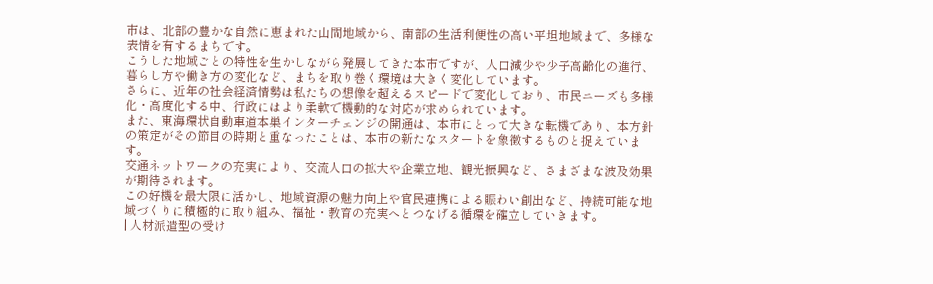市は、北部の豊かな自然に恵まれた山間地域から、南部の生活利便性の高い平坦地域まで、多様な表情を有するまちです。
こうした地域ごとの特性を生かしながら発展してきた本市ですが、人口減少や少子高齢化の進行、暮らし方や働き方の変化など、まちを取り巻く環境は大きく変化しています。
さらに、近年の社会経済情勢は私たちの想像を超えるスピードで変化しており、市民ニーズも多様化・高度化する中、行政にはより柔軟で機動的な対応が求められています。
また、東海環状自動車道本巣インターチェンジの開通は、本市にとって大きな転機であり、本方針の策定がその節目の時期と重なったことは、本市の新たなスタートを象徴するものと捉えています。
交通ネットワークの充実により、交流人口の拡大や企業立地、観光振興など、さまざまな波及効果が期待されます。
この好機を最大限に活かし、地域資源の魅力向上や官民連携による賑わい創出など、持続可能な地域づくりに積極的に取り組み、福祉・教育の充実へとつなげる循環を確立していきます。
| 人材派遣型の受け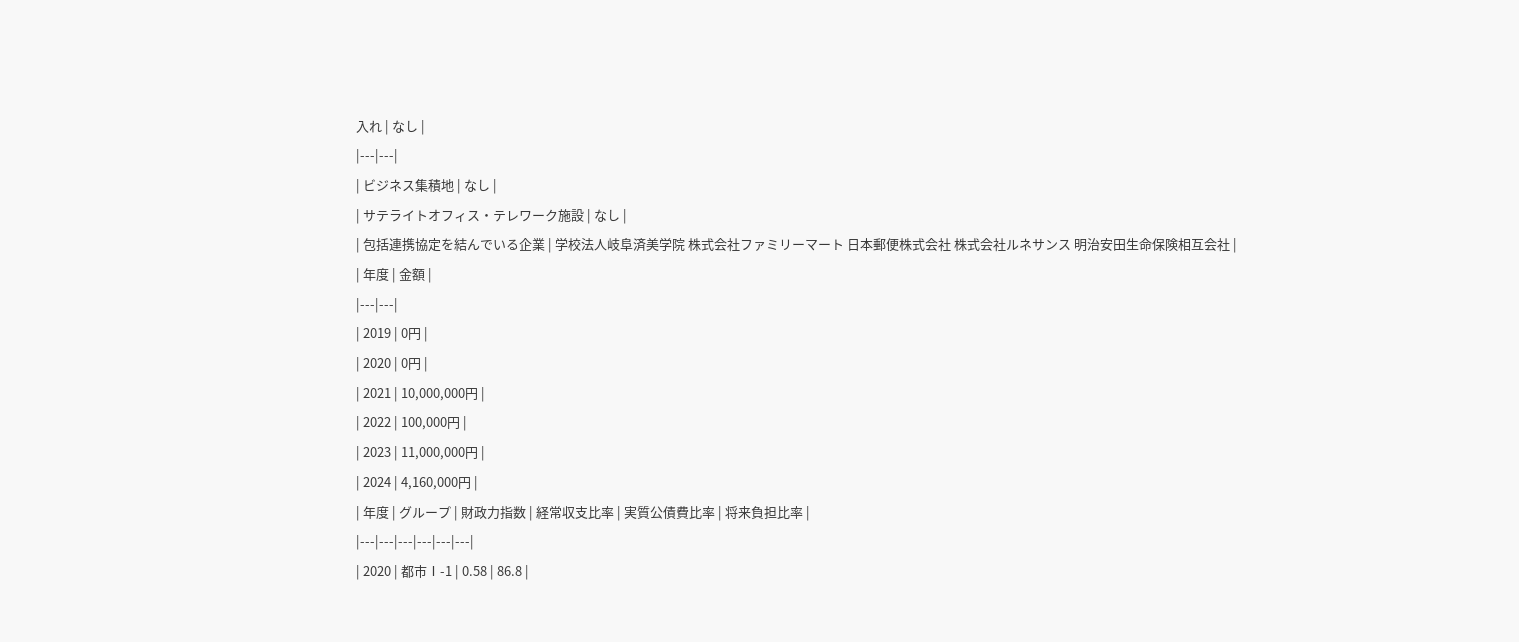入れ | なし |
|---|---|
| ビジネス集積地 | なし |
| サテライトオフィス・テレワーク施設 | なし |
| 包括連携協定を結んでいる企業 | 学校法人岐阜済美学院 株式会社ファミリーマート 日本郵便株式会社 株式会社ルネサンス 明治安田生命保険相互会社 |
| 年度 | 金額 |
|---|---|
| 2019 | 0円 |
| 2020 | 0円 |
| 2021 | 10,000,000円 |
| 2022 | 100,000円 |
| 2023 | 11,000,000円 |
| 2024 | 4,160,000円 |
| 年度 | グループ | 財政力指数 | 経常収支比率 | 実質公債費比率 | 将来負担比率 |
|---|---|---|---|---|---|
| 2020 | 都市Ⅰ-1 | 0.58 | 86.8 |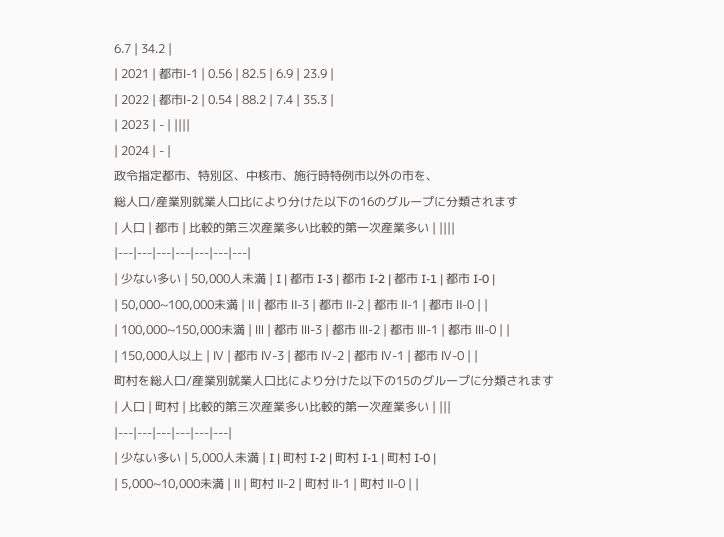6.7 | 34.2 |
| 2021 | 都市Ⅰ-1 | 0.56 | 82.5 | 6.9 | 23.9 |
| 2022 | 都市Ⅰ-2 | 0.54 | 88.2 | 7.4 | 35.3 |
| 2023 | - | ||||
| 2024 | - |
政令指定都市、特別区、中核市、施行時特例市以外の市を、
総人口/産業別就業人口比により分けた以下の16のグループに分類されます
| 人口 | 都市 | 比較的第三次産業多い比較的第一次産業多い | ||||
|---|---|---|---|---|---|---|
| 少ない多い | 50,000人未満 | I | 都市 I-3 | 都市 I-2 | 都市 I-1 | 都市 I-0 |
| 50,000~100,000未満 | Ⅱ | 都市 Ⅱ-3 | 都市 Ⅱ-2 | 都市 Ⅱ-1 | 都市 Ⅱ-0 | |
| 100,000~150,000未満 | Ⅲ | 都市 Ⅲ-3 | 都市 Ⅲ-2 | 都市 Ⅲ-1 | 都市 Ⅲ-0 | |
| 150,000人以上 | Ⅳ | 都市 Ⅳ-3 | 都市 Ⅳ-2 | 都市 Ⅳ-1 | 都市 Ⅳ-0 | |
町村を総人口/産業別就業人口比により分けた以下の15のグループに分類されます
| 人口 | 町村 | 比較的第三次産業多い比較的第一次産業多い | |||
|---|---|---|---|---|---|
| 少ない多い | 5,000人未満 | I | 町村 I-2 | 町村 I-1 | 町村 I-0 |
| 5,000~10,000未満 | Ⅱ | 町村 Ⅱ-2 | 町村 Ⅱ-1 | 町村 Ⅱ-0 | |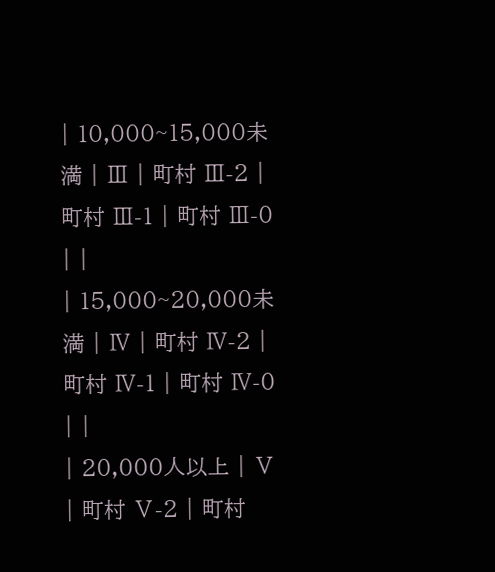| 10,000~15,000未満 | Ⅲ | 町村 Ⅲ-2 | 町村 Ⅲ-1 | 町村 Ⅲ-0 | |
| 15,000~20,000未満 | Ⅳ | 町村 Ⅳ-2 | 町村 Ⅳ-1 | 町村 Ⅳ-0 | |
| 20,000人以上 | Ⅴ | 町村 Ⅴ-2 | 町村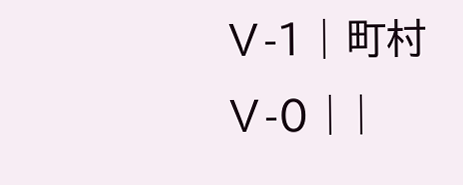Ⅴ-1 | 町村 Ⅴ-0 | |